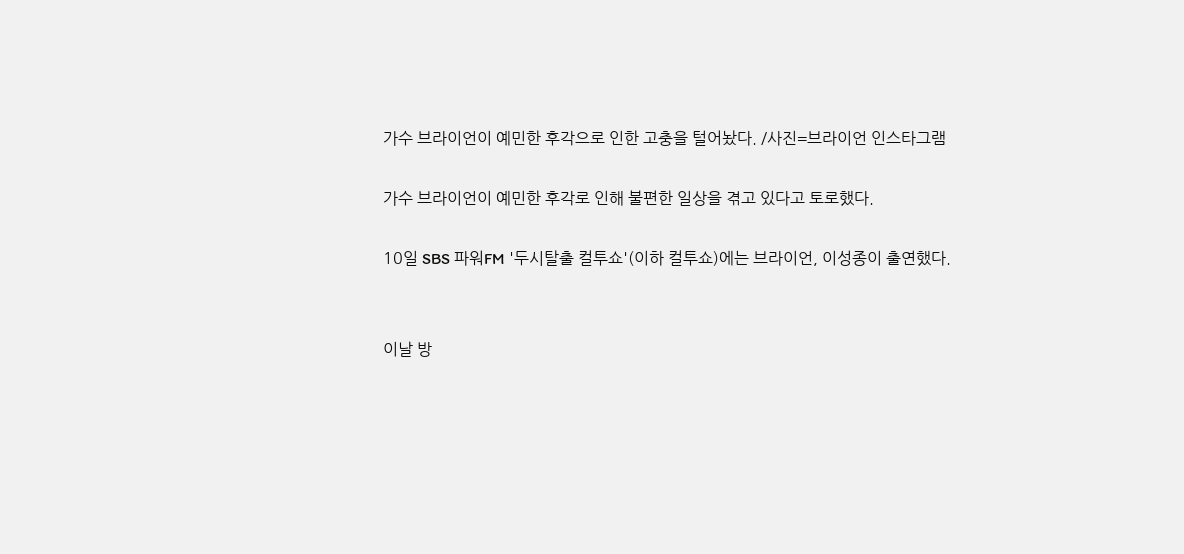가수 브라이언이 예민한 후각으로 인한 고충을 털어놨다. /사진=브라이언 인스타그램

가수 브라이언이 예민한 후각로 인해 불편한 일상을 겪고 있다고 토로했다.

10일 SBS 파워FM '두시탈출 컬투쇼'(이하 컬투쇼)에는 브라이언, 이성종이 출연했다.


이날 방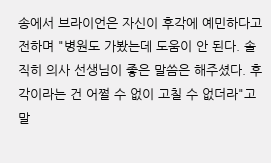송에서 브라이언은 자신이 후각에 예민하다고 전하며 "병원도 가봤는데 도움이 안 된다. 솔직히 의사 선생님이 좋은 말씀은 해주셨다. 후각이라는 건 어쩔 수 없이 고칠 수 없더라"고 말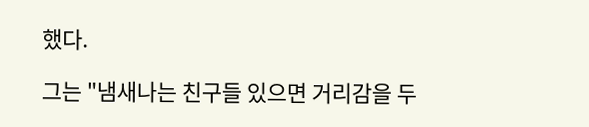했다.

그는 "냄새나는 친구들 있으면 거리감을 두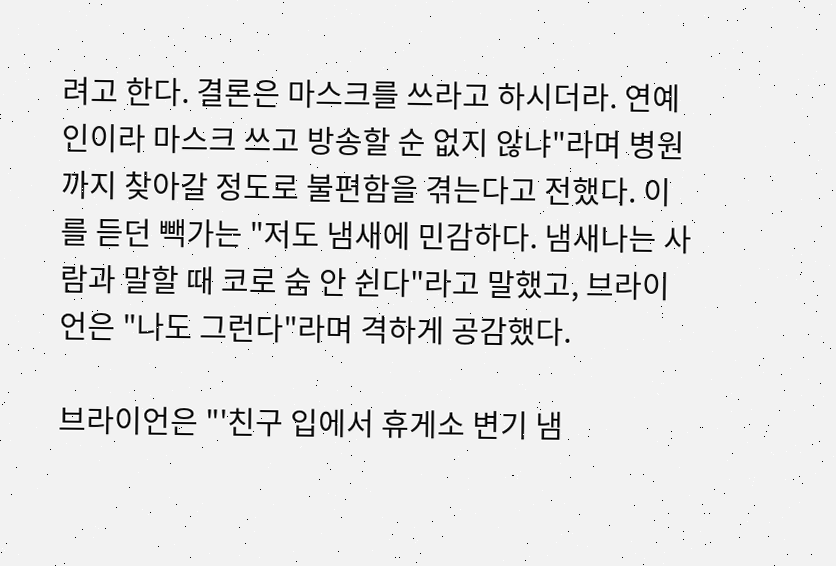려고 한다. 결론은 마스크를 쓰라고 하시더라. 연예인이라 마스크 쓰고 방송할 순 없지 않냐"라며 병원까지 찾아갈 정도로 불편함을 겪는다고 전했다. 이를 듣던 빽가는 "저도 냄새에 민감하다. 냄새나는 사람과 말할 때 코로 숨 안 쉰다"라고 말했고, 브라이언은 "나도 그런다"라며 격하게 공감했다.

브라이언은 "'친구 입에서 휴게소 변기 냄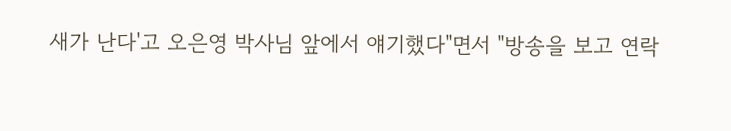새가 난다'고 오은영 박사님 앞에서 얘기했다"면서 "방송을 보고 연락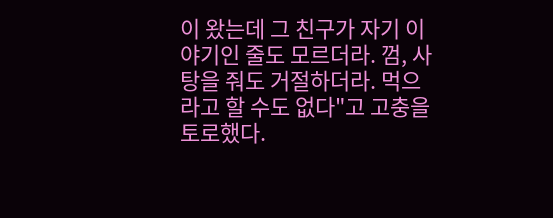이 왔는데 그 친구가 자기 이야기인 줄도 모르더라. 껌, 사탕을 줘도 거절하더라. 먹으라고 할 수도 없다"고 고충을 토로했다.